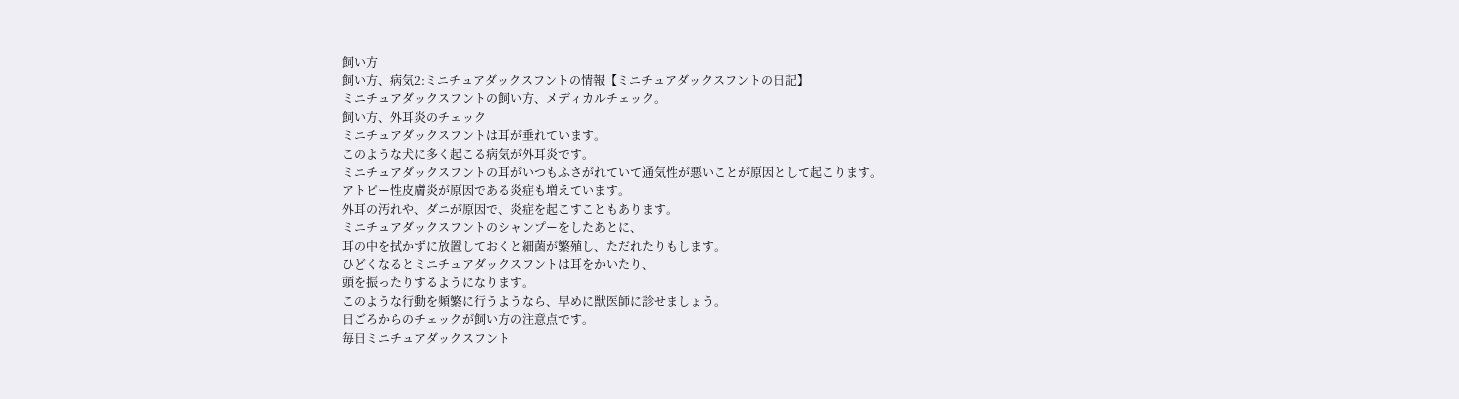飼い方
飼い方、病気2:ミニチュアダックスフントの情報【ミニチュアダックスフントの日記】
ミニチュアダックスフントの飼い方、メディカルチェック。
飼い方、外耳炎のチェック
ミニチュアダックスフントは耳が垂れています。
このような犬に多く起こる病気が外耳炎です。
ミニチュアダックスフントの耳がいつもふさがれていて通気性が悪いことが原因として起こります。
アトピー性皮膚炎が原因である炎症も増えています。
外耳の汚れや、ダニが原因で、炎症を起こすこともあります。
ミニチュアダックスフントのシャンプーをしたあとに、
耳の中を拭かずに放置しておくと細菌が繁殖し、ただれたりもします。
ひどくなるとミニチュアダックスフントは耳をかいたり、
頭を振ったりするようになります。
このような行動を頻繁に行うようなら、早めに獣医師に診せましょう。
日ごろからのチェックが飼い方の注意点です。
毎日ミニチュアダックスフント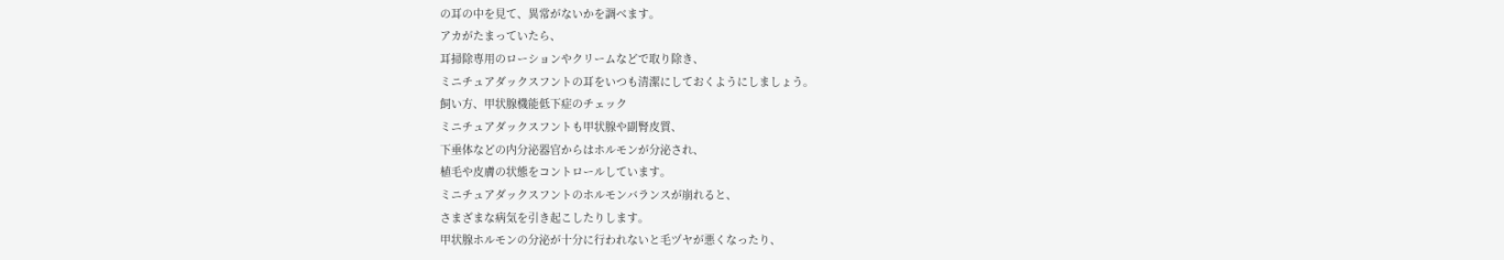の耳の中を見て、異常がないかを調べます。
アカがたまっていたら、
耳掃除専用のローションやクリームなどで取り除き、
ミニチュアダックスフントの耳をいつも清潔にしておくようにしましょう。
飼い方、甲状腺機能低下症のチェック
ミニチュアダックスフントも甲状腺や副腎皮質、
下垂体などの内分泌器官からはホルモンが分泌され、
植毛や皮膚の状態をコントロールしています。
ミニチュアダックスフントのホルモンバランスが崩れると、
さまざまな病気を引き起こしたりします。
甲状腺ホルモンの分泌が十分に行われないと毛ヅヤが悪くなったり、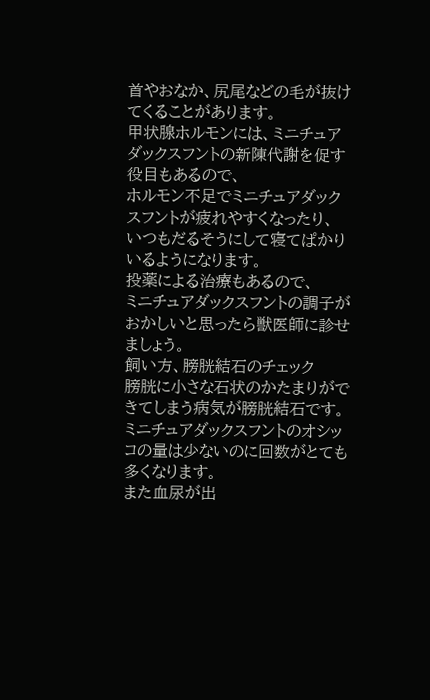首やおなか、尻尾などの毛が抜けてくることがあります。
甲状腺ホルモンには、ミニチュアダックスフントの新陳代謝を促す役目もあるので、
ホルモン不足でミニチュアダックスフントが疲れやすくなったり、
いつもだるそうにして寝てぱかりいるようになります。
投薬による治療もあるので、
ミニチュアダックスフントの調子がおかしいと思ったら獣医師に診せましょう。
飼い方、膀胱結石のチェック
膀胱に小さな石状のかたまりができてしまう病気が膀胱結石です。
ミニチュアダックスフントのオシッコの量は少ないのに回数がとても多くなります。
また血尿が出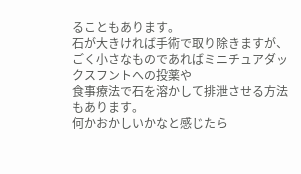ることもあります。
石が大きければ手術で取り除きますが、
ごく小さなものであればミニチュアダックスフントへの投薬や
食事療法で石を溶かして排泄させる方法もあります。
何かおかしいかなと感じたら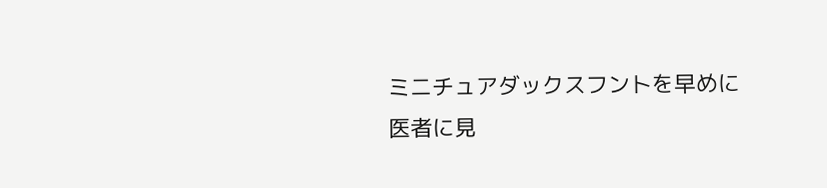ミニチュアダックスフントを早めに
医者に見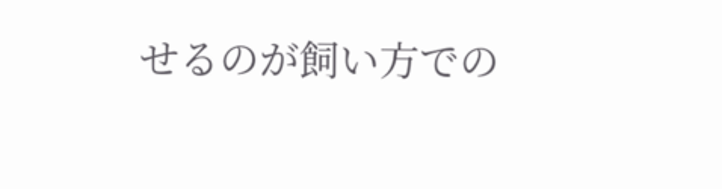せるのが飼い方での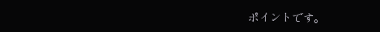ポイントです。